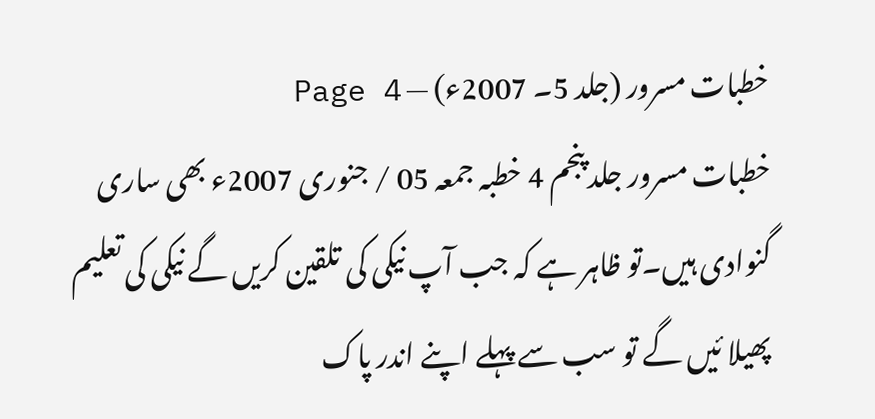خطبات مسرور (جلد 5۔ 2007ء) — Page 4
خطبات مسرور جلد پنجم 4 خطبہ جمعہ 05 / جنوری 2007ء بھی ساری گنوادی ہیں۔تو ظاہر ہے کہ جب آپ نیکی کی تلقین کریں گے نیکی کی تعلیم پھیلا ئیں گے تو سب سے پہلے اپنے اندر پاک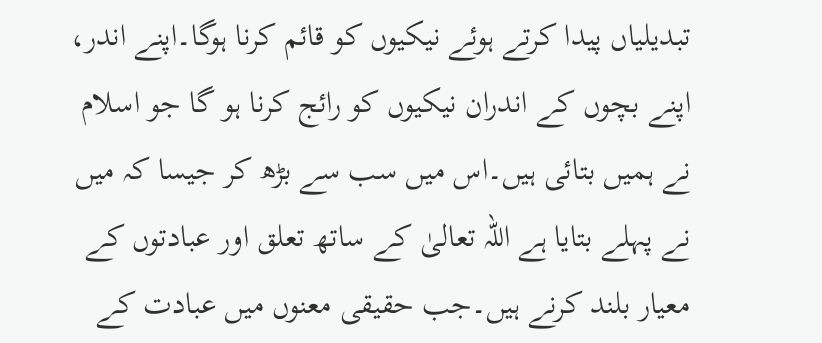تبدیلیاں پیدا کرتے ہوئے نیکیوں کو قائم کرنا ہوگا۔اپنے اندر، اپنے بچوں کے اندران نیکیوں کو رائج کرنا ہو گا جو اسلام نے ہمیں بتائی ہیں۔اس میں سب سے بڑھ کر جیسا کہ میں نے پہلے بتایا ہے اللہ تعالیٰ کے ساتھ تعلق اور عبادتوں کے معیار بلند کرنے ہیں۔جب حقیقی معنوں میں عبادت کے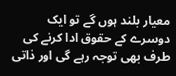معیار بلند ہوں گے تو ایک دوسرے کے حقوق ادا کرنے کی طرف بھی توجہ رہے گی اور ذاتی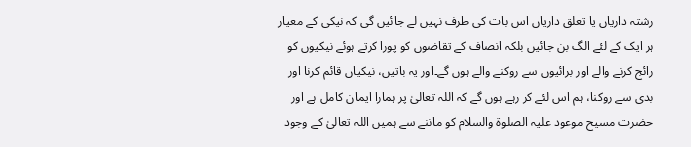رشتہ داریاں یا تعلق داریاں اس بات کی طرف نہیں لے جائیں گی کہ نیکی کے معیار ہر ایک کے لئے الگ بن جائیں بلکہ انصاف کے تقاضوں کو پورا کرتے ہوئے نیکیوں کو رائج کرنے والے اور برائیوں سے روکنے والے ہوں گے۔اور یہ باتیں، نیکیاں قائم کرنا اور بدی سے روکنا، ہم اس لئے کر رہے ہوں گے کہ اللہ تعالیٰ پر ہمارا ایمان کامل ہے اور حضرت مسیح موعود علیہ الصلوۃ والسلام کو ماننے سے ہمیں اللہ تعالیٰ کے وجود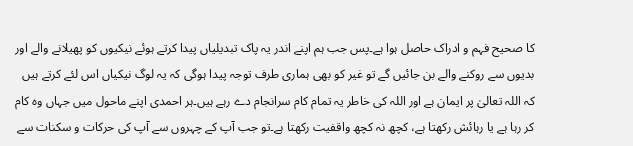کا صحیح فہم و ادراک حاصل ہوا ہے۔پس جب ہم اپنے اندر یہ پاک تبدیلیاں پیدا کرتے ہوئے نیکیوں کو پھیلانے والے اور بدیوں سے روکنے والے بن جائیں گے تو غیر کو بھی ہماری طرف توجہ پیدا ہوگی کہ یہ لوگ نیکیاں اس لئے کرتے ہیں کہ اللہ تعالیٰ پر ایمان ہے اور اللہ کی خاطر یہ تمام کام سرانجام دے رہے ہیں۔ہر احمدی اپنے ماحول میں جہاں وہ کام کر رہا ہے یا رہائش رکھتا ہے، کچھ نہ کچھ واقفیت رکھتا ہے۔تو جب آپ کے چہروں سے آپ کی حرکات و سکنات سے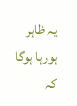یہ ظاہر ہورہا ہوگا کہ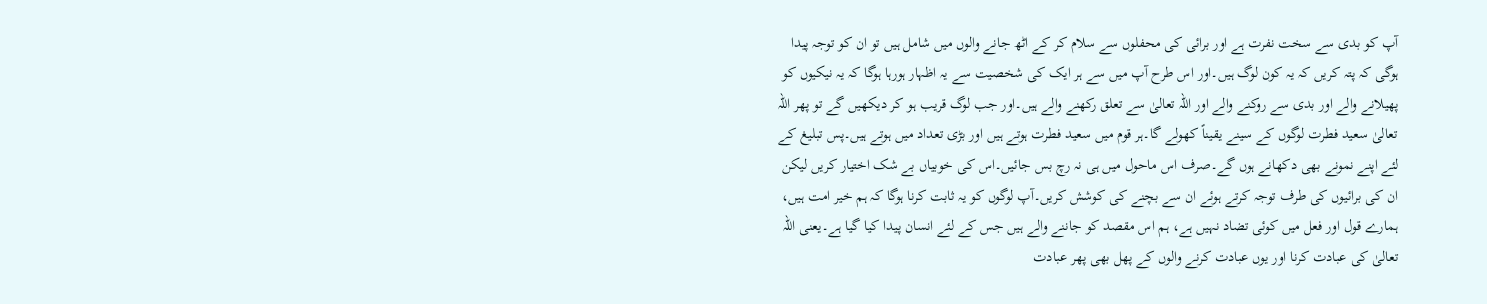آپ کو بدی سے سخت نفرت ہے اور برائی کی محفلوں سے سلام کر کے اٹھ جانے والوں میں شامل ہیں تو ان کو توجہ پیدا ہوگی کہ پتہ کریں کہ یہ کون لوگ ہیں۔اور اس طرح آپ میں سے ہر ایک کی شخصیت سے یہ اظہار ہورہا ہوگا کہ یہ نیکیوں کو پھیلانے والے اور بدی سے روکنے والے اور اللہ تعالیٰ سے تعلق رکھنے والے ہیں۔اور جب لوگ قریب ہو کر دیکھیں گے تو پھر اللہ تعالیٰ سعید فطرت لوگوں کے سینے یقیناً کھولے گا۔ہر قوم میں سعید فطرت ہوتے ہیں اور بڑی تعداد میں ہوتے ہیں۔پس تبلیغ کے لئے اپنے نمونے بھی دکھانے ہوں گے۔صرف اس ماحول میں ہی نہ رچ بس جائیں۔اس کی خوبیاں بے شک اختیار کریں لیکن ان کی برائیوں کی طرف توجہ کرتے ہوئے ان سے بچنے کی کوشش کریں۔آپ لوگوں کو یہ ثابت کرنا ہوگا کہ ہم خیر امت ہیں، ہمارے قول اور فعل میں کوئی تضاد نہیں ہے، ہم اس مقصد کو جاننے والے ہیں جس کے لئے انسان پیدا کیا گیا ہے۔یعنی اللہ تعالیٰ کی عبادت کرنا اور یوں عبادت کرنے والوں کے پھل بھی پھر عبادت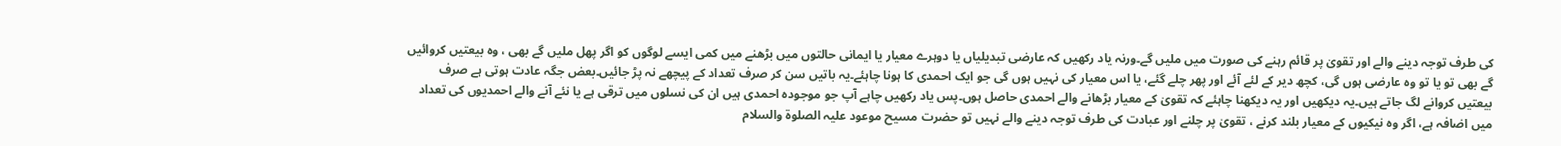کی طرف توجہ دینے والے اور تقویٰ پر قائم رہنے کی صورت میں ملیں گے۔ورنہ یاد رکھیں کہ عارضی تبدیلیاں یا دوہرے معیار یا ایمانی حالتوں میں بڑھنے میں کمی ایسے لوگوں کو اگر پھل ملیں گے بھی ، وہ بیعتیں کروائیں گے بھی تو یا تو وہ عارضی ہوں گی، کچھ دیر کے لئے آئے اور پھر چلے گئے، یا اس معیار کی نہیں ہوں گی جو ایک احمدی کا ہونا چاہئے۔یہ باتیں سن کر صرف تعداد کے پیچھے نہ پڑ جائیں۔بعض جگہ عادت ہوتی ہے صرف بیعتیں کروانے لگ جاتے ہیں۔یہ دیکھیں اور یہ دیکھنا چاہئے کہ تقویٰ کے معیار بڑھانے والے احمدی حاصل ہوں۔پس یاد رکھیں چاہے آپ جو موجودہ احمدی ہیں ان کی نسلوں میں ترقی ہے یا نئے آنے والے احمدیوں کی تعداد میں اضافہ ہے، اگر وہ نیکیوں کے معیار بلند کرنے ، تقویٰ پر چلنے اور عبادت کی طرف توجہ دینے والے نہیں تو حضرت مسیح موعود علیہ الصلوۃ والسلام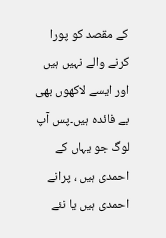کے مقصد کو پورا کرنے والے نہیں ہیں اور ایسے لاکھوں بھی بے فائدہ ہیں۔پس آپ لوگ جو یہاں کے احمدی ہیں ، پرانے احمدی ہیں یا نئے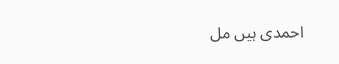احمدی ہیں مل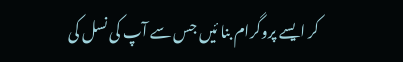کر ایسے پروگرام بنا ئیں جس سے آپ کی نسل کی